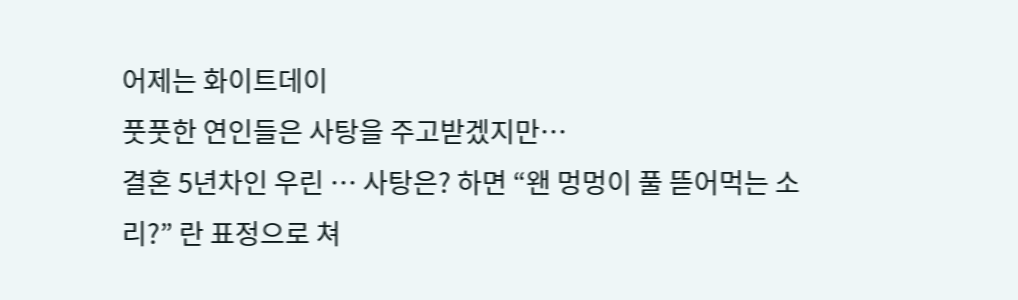어제는 화이트데이
풋풋한 연인들은 사탕을 주고받겠지만…
결혼 5년차인 우린 … 사탕은? 하면 “왠 멍멍이 풀 뜯어먹는 소리?” 란 표정으로 쳐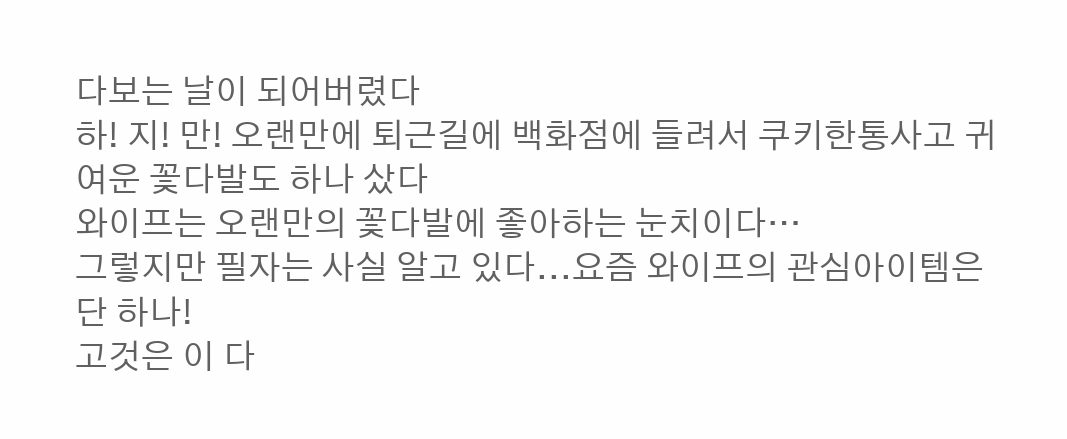다보는 날이 되어버렸다
하! 지! 만! 오랜만에 퇴근길에 백화점에 들려서 쿠키한통사고 귀여운 꽃다발도 하나 샀다
와이프는 오랜만의 꽃다발에 좋아하는 눈치이다…
그렇지만 필자는 사실 알고 있다...요즘 와이프의 관심아이템은 단 하나!
고것은 이 다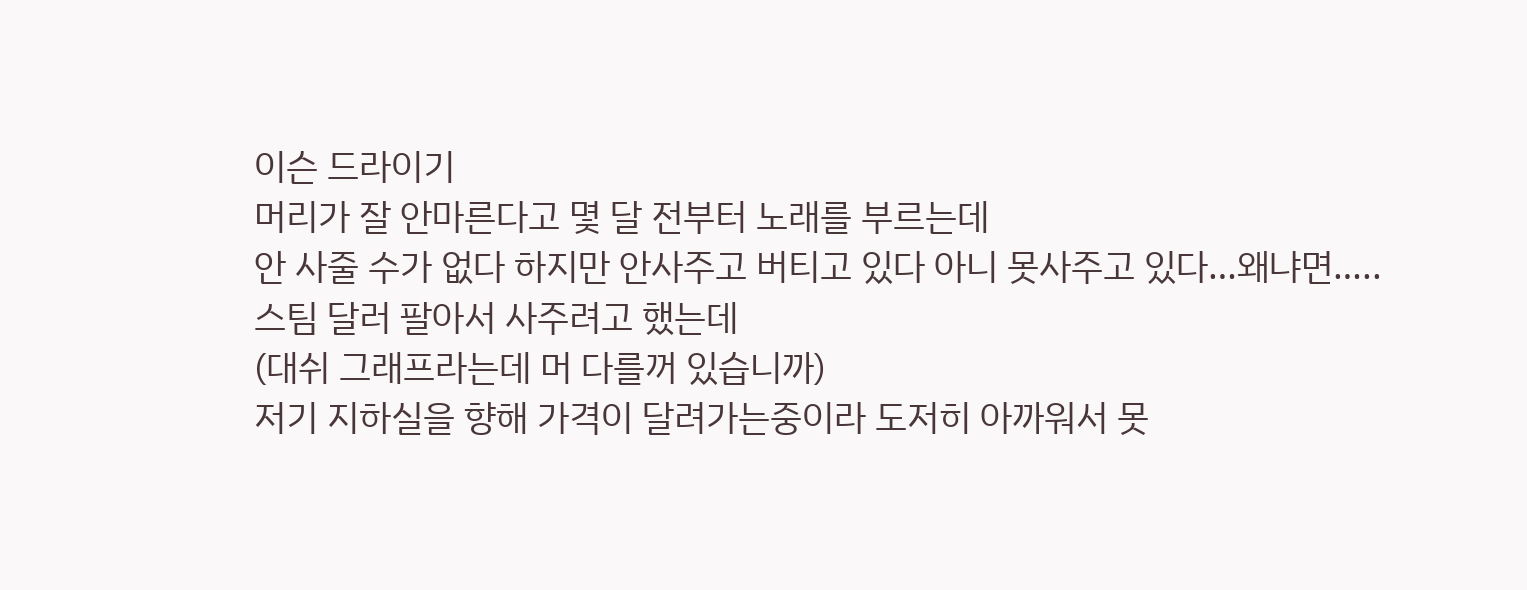이슨 드라이기
머리가 잘 안마른다고 몇 달 전부터 노래를 부르는데
안 사줄 수가 없다 하지만 안사주고 버티고 있다 아니 못사주고 있다…왜냐면…..
스팀 달러 팔아서 사주려고 했는데
(대쉬 그래프라는데 머 다를꺼 있습니까)
저기 지하실을 향해 가격이 달려가는중이라 도저히 아까워서 못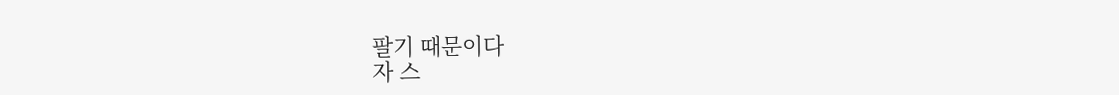팔기 때문이다
자 스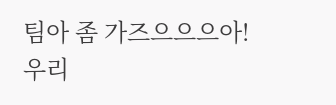팀아 좀 가즈으으으아!
우리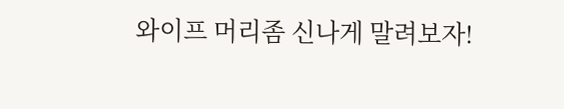와이프 머리좀 신나게 말려보자!